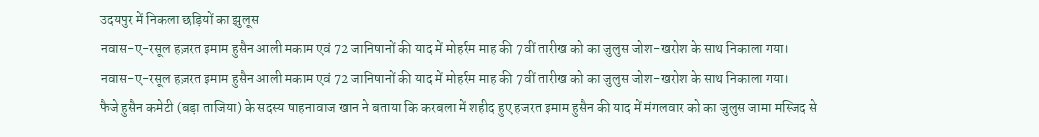उदयपुर में निकला छड़ियों का झुलूस
नवास-ए-रसूल हज़रत इमाम हुसैन आली मकाम एवं 72 जानिषानों की याद में मोहर्रम माह की 7वीं तारीख को का जुलुस जोश-खरोश के साथ निकाला गया।
नवास-ए-रसूल हज़रत इमाम हुसैन आली मकाम एवं 72 जानिषानों की याद में मोहर्रम माह की 7वीं तारीख को का जुलुस जोश-खरोश के साथ निकाला गया।
फैजे हुसैन कमेटी (बड़ा ताजिया) के सदस्य षाहनावाज खान ने बताया कि करबला में शहीद हुए हजरत इमाम हुसैन की याद में मंगलवार को का जुलुस जामा मस्जिद से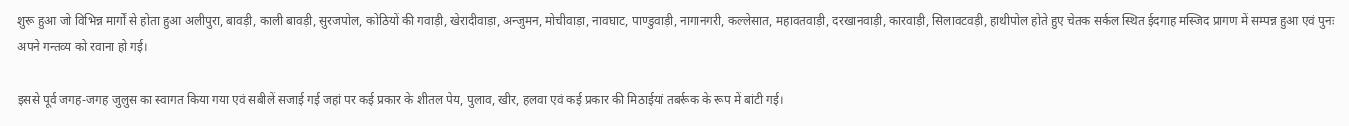शुरू हुआ जो विभिन्न मार्गों से होता हुआ अलीपुरा, बावड़ी, काली बावड़ी, सुरजपोल, कोठियों की गवाड़ी, खेरादीवाड़ा, अन्जुमन, मोचीवाड़ा, नावघाट, पाण्डुवाड़ी, नागानगरी, कल्लेसात, महावतवाड़ी, दरखानवाड़ी, कारवाड़ी, सिलावटवड़ी, हाथीपोल होते हुए चेतक सर्कल स्थित ईदगाह मस्जिद प्रागण में सम्पन्न हुआ एवं पुनः अपने गन्तव्य को रवाना हो गई।

इससे पूर्व जगह-जगह जुलुस का स्वागत किया गया एवं सबीलें सजाई गई जहां पर कई प्रकार के शीतल पेय, पुलाव, खीर, हलवा एवं कई प्रकार की मिठाईयां तबर्रूक के रूप में बांटी गई।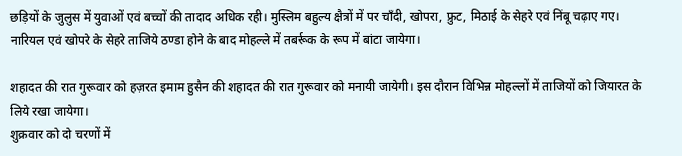छड़ियों के जुलुस में युवाओं एवं बच्चों की तादाद अधिक रही। मुस्लिम बहुल्य क्षैत्रों में पर चाँदी, खोपरा, फ्रुट, मिठाई के सेहरे एवं निंबू चढ़ाए गए। नारियल एवं खोपरे के सेहरे ताजिये ठण्डा होने के बाद मोहल्ले में तबर्रूक के रूप में बांटा जायेगा।

शहादत की रात गुरूवार को हज़रत इमाम हुसैन की शहादत की रात गुरूवार को मनायी जायेगी। इस दौरान विभिन्न मोहल्लों में ताजियों को जियारत के लिये रखा जायेगा।
शुक्रवार को दो चरणों में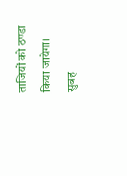ताजियों को ठण्डा किया जायेगा। सुबह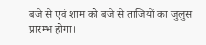बजे से एवं शाम को बजे से ताजियों का जुलुस प्रारम्भ होगा।